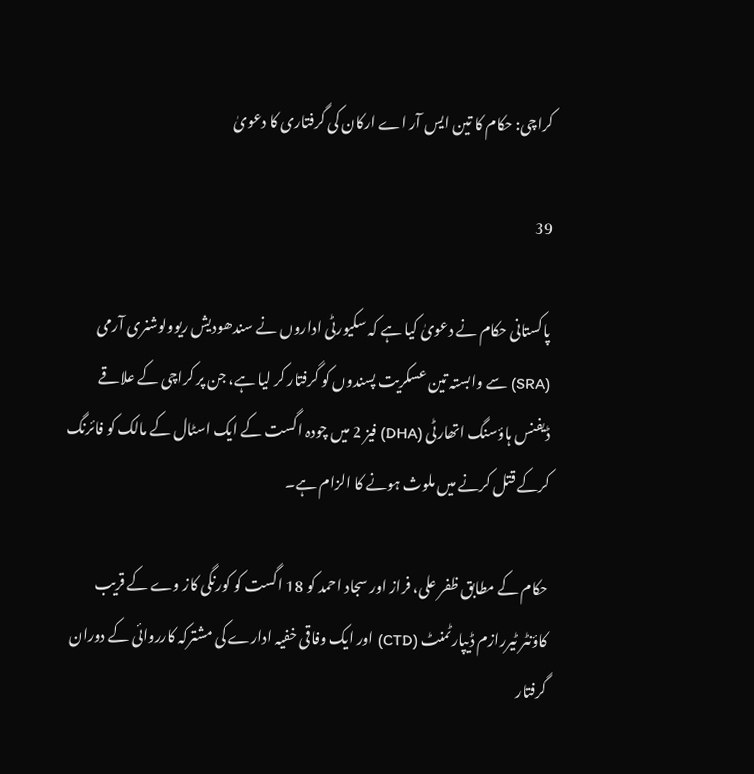کراچی: حکام کا تین ایس آر اے ارکان کی گرفتاری کا دعویٰ

39

پاکستانی حکام نے دعویٰ کیا ہے کہ سکیورٹی اداروں نے سندھودیش ریوولوشنری آرمی (SRA) سے وابستہ تین عسکریت پسندوں کو گرفتار کر لیا ہے، جن پر کراچی کے علاقے ڈیفنس ہاؤسنگ اتھارٹی (DHA) فیز 2 میں چودہ اگست کے ایک اسٹال کے مالک کو فائرنگ کرکے قتل کرنے میں ملوث ہونے کا الزام ہے۔

حکام کے مطابق ظفر علی، فراز اور سجاد احمد کو 18 اگست کو کورنگی کاز وے کے قریب کاؤنٹر ٹیررازم ڈیپارٹمنٹ (CTD) اور ایک وفاقی خفیہ ادارے کی مشترکہ کارروائی کے دوران گرفتار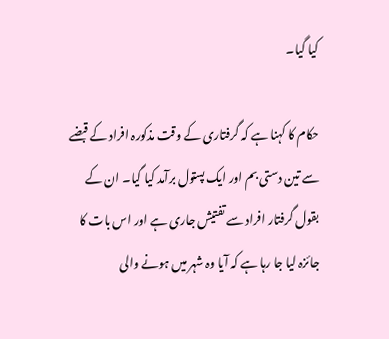کیا گیا۔

حکام کا کہنا ہے کہ گرفتاری کے وقت مذکورہ افراد کے قبضے سے تین دستی بم اور ایک پستول برآمد کیا گیا۔ ان کے بقول گرفتار افراد سے تفتیش جاری ہے اور اس بات کا جائزہ لیا جا رہا ہے کہ آیا وہ شہر میں ہونے والی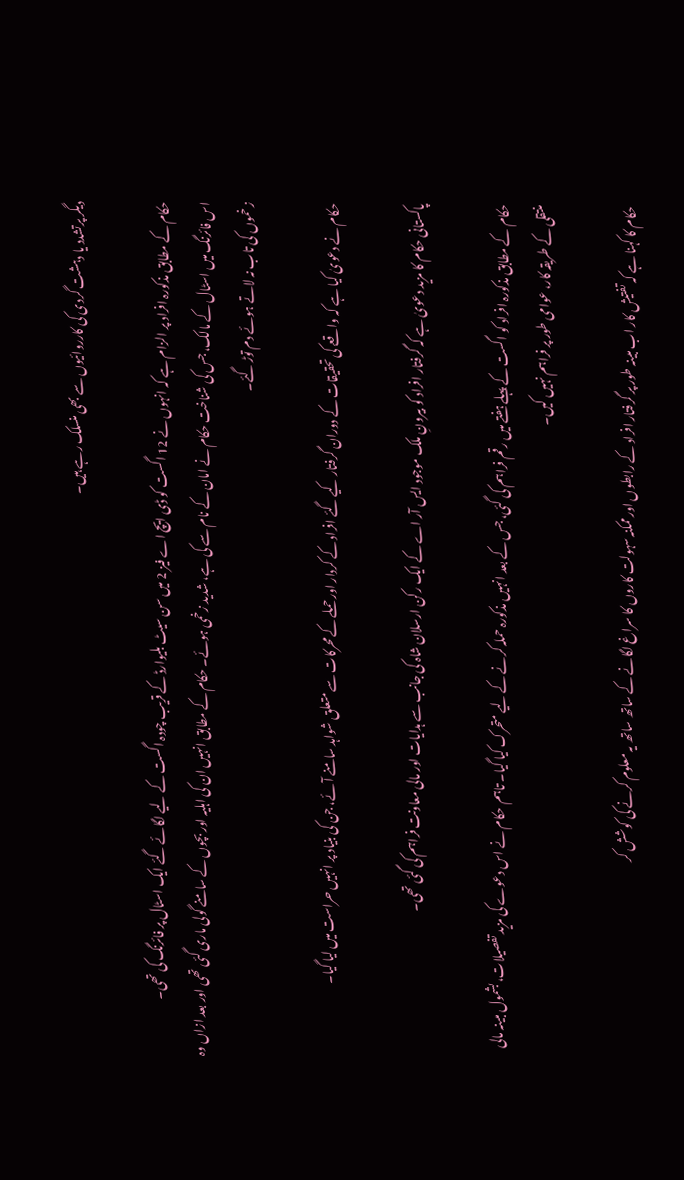دیگر پرتشدد یا دہشت گردی کی کارروائیوں سے بھی منسلک رہے ہیں۔

حکام کے مطابق مذکورہ افراد پر الزام ہے کہ انہوں نے 12 اگست کو ڈی ایچ اے فیز 2 میں سن سیٹ بلیوارڈ کے قریب چودہ اگست کے لیے لگائے گئے ایک اسٹال پر فائرنگ کی تھی۔
اس فائرنگ میں اسٹال کے مالک، جس کی شناخت حکام نے امان کے نام سے کی ہے، شدید زخمی ہوئے۔ حکام کے مطابق انہیں ان کی اہلیہ اور بچوں کے سامنے گولی ماری گئی تھی اور بعد ازاں وہ زخموں کی تاب نہ لاتے ہوئے دم توڑ گئے۔

حکام نے دعویٰ کیا ہے کہ واقعے کی تحقیقات کے دوران گرفتار کیے گئے افراد کے کردار اور حملے کے محرکات سے متعلق شواہد سامنے آئے، جن کی بنیاد پر انہیں حراست میں لیا گیا۔

پاکستانی حکام کا مزید دعویٰ ہے کہ گرفتار افراد کو بیرونِ ملک موجود ایس آر اے کے ایک رکن ارسلان شاہ کی جانب سے ہدایات اور مالی معاونت فراہم کی گئی تھی۔

حکام کے مطابق مذکورہ افراد کو اگست کے پہلے ہفتے میں رقم فراہم کی گئی، جس کے بعد انہیں مذکورہ حملہ کرنے کے لیے متحرک کیا گیا۔ تاہم حکام نے اس دعوے کی مزید تفصیلات، بشمول مبینہ مالی منتقلی کے طریقہ کار، عوامی طور پر فراہم نہیں کیں۔

حکام کا کہنا ہے کہ تفتیش کار اب مبینہ طور پر گرفتار افراد کے رابطوں اور ممکنہ سہولت کاروں کا سراغ لگانے کے ساتھ ساتھ یہ معلوم کرنے کی کوشش کر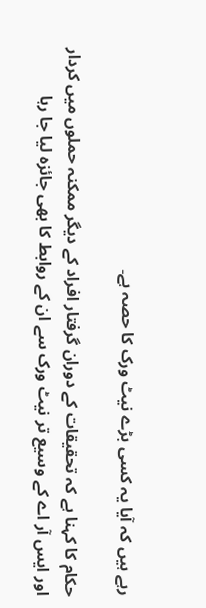رہے ہیں کہ آیا یہ کسی بڑے نیٹ ورک کا حصہ ہے۔

حکام کا کہنا ہے کہ تحقیقات کے دوران گرفتار افراد کے دیگر ممکنہ حملوں میں کردار اور ایس آر اے کے وسیع تر نیٹ ورک سے ان کے روابط کا بھی جائزہ لیا جا رہا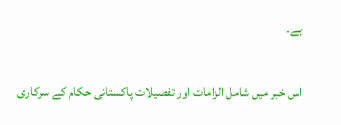ہے۔

اس خبر میں شامل الزامات اور تفصیلات پاکستانی حکام کے سرکاری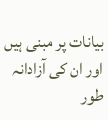بیانات پر مبنی ہیں اور ان کی آزادانہ طور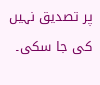پر تصدیق نہیں کی جا سکی۔